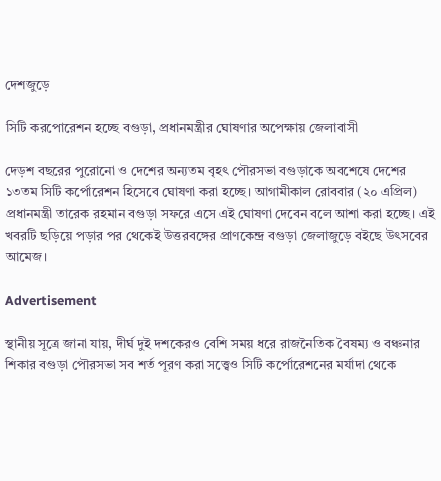দেশজুড়ে

সিটি করপোরেশন হচ্ছে বগুড়া, প্রধানমন্ত্রীর ঘোষণার অপেক্ষায় জেলাবাসী

দেড়শ বছরের পুরোনো ও দেশের অন্যতম বৃহৎ পৌরসভা বগুড়াকে অবশেষে দেশের ১৩তম সিটি কর্পোরেশন হিসেবে ঘোষণা করা হচ্ছে। আগামীকাল রোববার (২০ এপ্রিল) প্রধানমন্ত্রী তারেক রহমান বগুড়া সফরে এসে এই ঘোষণা দেবেন বলে আশা করা হচ্ছে। এই খবরটি ছড়িয়ে পড়ার পর থেকেই উত্তরবঙ্গের প্রাণকেন্দ্র বগুড়া জেলাজুড়ে বইছে উৎসবের আমেজ।

Advertisement

স্থানীয় সূত্রে জানা যায়, দীর্ঘ দুই দশকেরও বেশি সময় ধরে রাজনৈতিক বৈষম্য ও বঞ্চনার শিকার বগুড়া পৌরসভা সব শর্ত পূরণ করা সত্ত্বেও সিটি কর্পোরেশনের মর্যাদা থেকে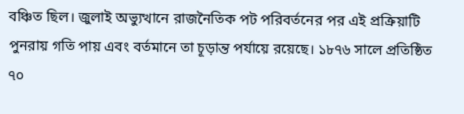বঞ্চিত ছিল। জুলাই অভ্যুত্থানে রাজনৈতিক পট পরিবর্তনের পর এই প্রক্রিয়াটি পুনরায় গতি পায় এবং বর্তমানে তা চূড়ান্ত পর্যায়ে রয়েছে। ১৮৭৬ সালে প্রতিষ্ঠিত ৭০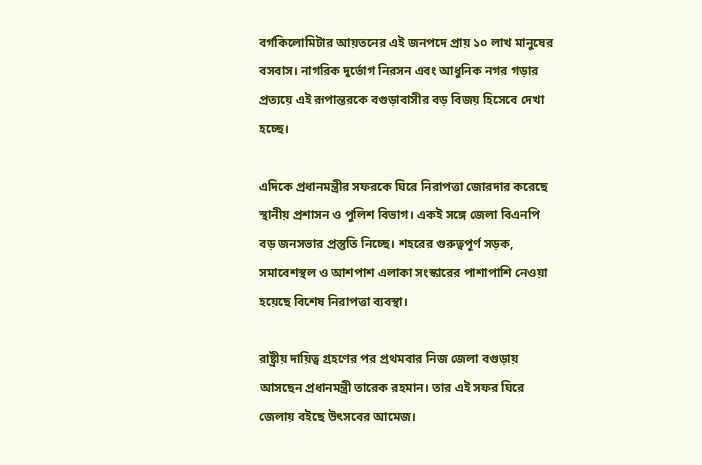বর্গকিলোমিটার আয়তনের এই জনপদে প্রায় ১০ লাখ মানুষের বসবাস। নাগরিক দুর্ভোগ নিরসন এবং আধুনিক নগর গড়ার প্রত্যয়ে এই রূপান্তরকে বগুড়াবাসীর বড় বিজয় হিসেবে দেখা হচ্ছে।

এদিকে প্রধানমন্ত্রীর সফরকে ঘিরে নিরাপত্তা জোরদার করেছে স্থানীয় প্রশাসন ও পুলিশ বিভাগ। একই সঙ্গে জেলা বিএনপি বড় জনসভার প্রস্তুতি নিচ্ছে। শহরের গুরুত্বপূর্ণ সড়ক, সমাবেশস্থল ও আশপাশ এলাকা সংস্কারের পাশাপাশি নেওয়া হয়েছে বিশেষ নিরাপত্তা ব্যবস্থা।

রাষ্ট্রীয় দায়িত্ব গ্রহণের পর প্রথমবার নিজ জেলা বগুড়ায় আসছেন প্রধানমন্ত্রী তারেক রহমান। তার এই সফর ঘিরে জেলায় বইছে উৎসবের আমেজ।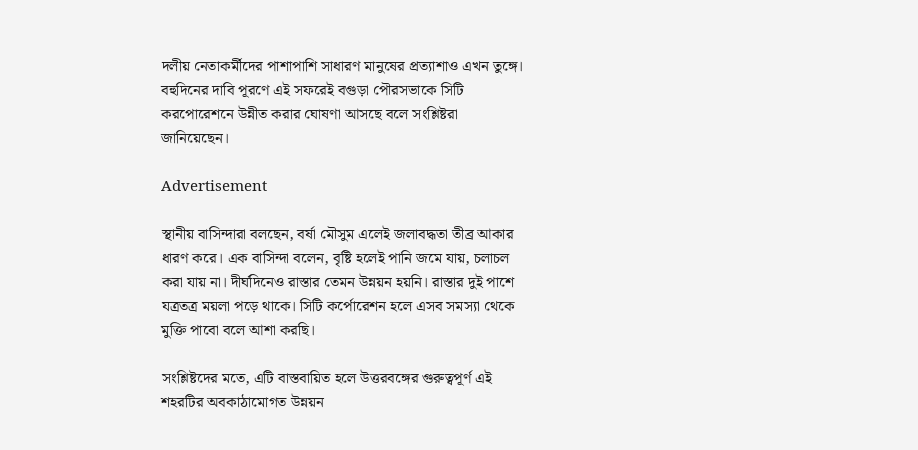দলীয় নেতাকর্মীদের পাশাপাশি সাধারণ মানুষের প্রত্যাশাও এখন তুঙ্গে। বহুদিনের দাবি পূরণে এই সফরেই বগুড়া পৌরসভাকে সিটি করপোরেশনে উন্নীত করার ঘোষণা আসছে বলে সংশ্লিষ্টরা জানিয়েছেন।

Advertisement

স্থানীয় বাসিন্দারা বলছেন, বর্ষা মৌসুম এলেই জলাবদ্ধতা তীব্র আকার ধারণ করে। এক বাসিন্দা বলেন, বৃষ্টি হলেই পানি জমে যায়, চলাচল করা যায় না। দীর্ঘদিনেও রাস্তার তেমন উন্নয়ন হয়নি। রাস্তার দুই পাশে যত্রতত্র ময়লা পড়ে থাকে। সিটি কর্পোরেশন হলে এসব সমস্যা থেকে মুক্তি পাবো বলে আশা করছি।

সংশ্লিষ্টদের মতে, এটি বাস্তবায়িত হলে উত্তরবঙ্গের গুরুত্বপূর্ণ এই শহরটির অবকাঠামোগত উন্নয়ন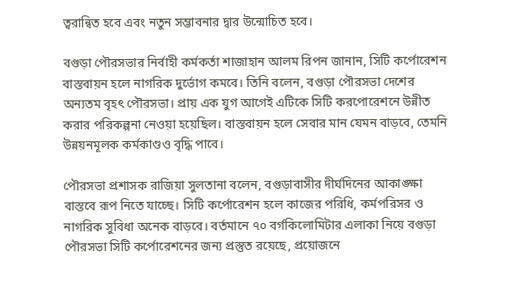ত্বরান্বিত হবে এবং নতুন সম্ভাবনার দ্বার উন্মোচিত হবে।

বগুড়া পৌরসভার নির্বাহী কর্মকর্তা শাজাহান আলম রিপন জানান, সিটি কর্পোরেশন বাস্তবায়ন হলে নাগরিক দুর্ভোগ কমবে। তিনি বলেন, বগুড়া পৌরসভা দেশের অন্যতম বৃহৎ পৌরসভা। প্রায় এক যুগ আগেই এটিকে সিটি করপোরেশনে উন্নীত করার পরিকল্পনা নেওয়া হয়েছিল। বাস্তবায়ন হলে সেবার মান যেমন বাড়বে, তেমনি উন্নয়নমূলক কর্মকাণ্ডও বৃদ্ধি পাবে।

পৌরসভা প্রশাসক রাজিয়া সুলতানা বলেন, বগুড়াবাসীর দীর্ঘদিনের আকাঙ্ক্ষা বাস্তবে রূপ নিতে যাচ্ছে। সিটি কর্পোরেশন হলে কাজের পরিধি, কর্মপরিসর ও নাগরিক সুবিধা অনেক বাড়বে। বর্তমানে ৭০ বর্গকিলোমিটার এলাকা নিয়ে বগুড়া পৌরসভা সিটি কর্পোরেশনের জন্য প্রস্তুত রয়েছে, প্রয়োজনে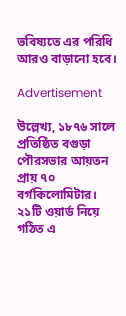ভবিষ্যতে এর পরিধি আরও বাড়ানো হবে।

Advertisement

উল্লেখ্য, ১৮৭৬ সালে প্রতিষ্ঠিত বগুড়া পৌরসভার আয়তন প্রায় ৭০ বর্গকিলোমিটার। ২১টি ওয়ার্ড নিয়ে গঠিত এ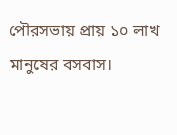পৌরসভায় প্রায় ১০ লাখ মানুষের বসবাস।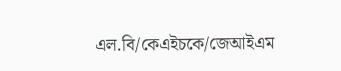এল.বি/কেএইচকে/জেআইএম